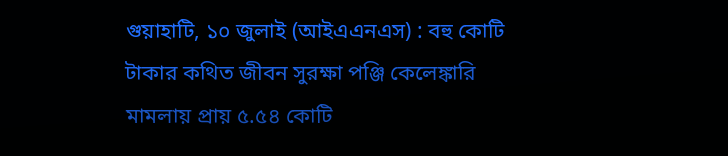গুয়াহাটি, ১০ জুলাই (আইএএনএস) : বহু কোটি টাকার কথিত জীবন সুরক্ষা পঞ্জি কেলেঙ্কারি মামলায় প্রায় ৫.৫৪ কোটি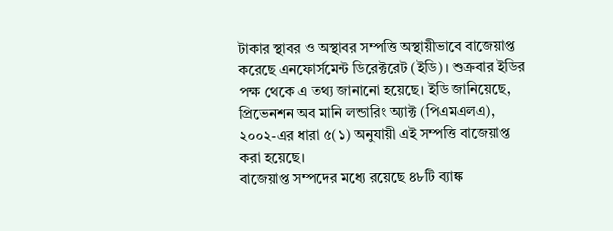টাকার স্থাবর ও অস্থাবর সম্পত্তি অস্থায়ীভাবে বাজেয়াপ্ত করেছে এনফোর্সমেন্ট ডিরেক্টরেট (ইডি)। শুক্রবার ইডির পক্ষ থেকে এ তথ্য জানানো হয়েছে। ইডি জানিয়েছে, প্রিভেনশন অব মানি লন্ডারিং অ্যাক্ট (পিএমএলএ), ২০০২-এর ধারা ৫(১) অনুযায়ী এই সম্পত্তি বাজেয়াপ্ত করা হয়েছে।
বাজেয়াপ্ত সম্পদের মধ্যে রয়েছে ৪৮টি ব্যাঙ্ক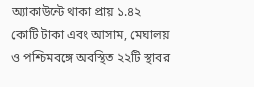অ্যাকাউন্টে থাকা প্রায় ১.৪২ কোটি টাকা এবং আসাম, মেঘালয় ও পশ্চিমবঙ্গে অবস্থিত ২২টি স্থাবর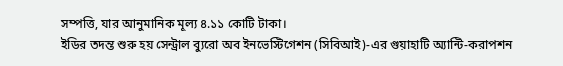সম্পত্তি, যার আনুমানিক মূল্য ৪.১১ কোটি টাকা।
ইডির তদন্ত শুরু হয় সেন্ট্রাল ব্যুরো অব ইনভেস্টিগেশন (সিবিআই)-এর গুয়াহাটি অ্যান্টি-করাপশন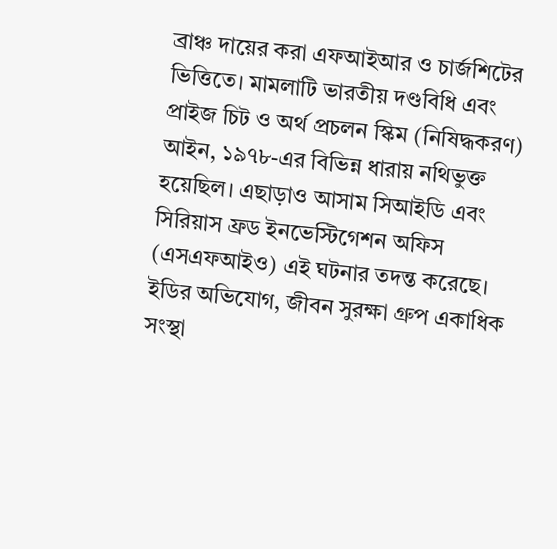ব্রাঞ্চ দায়ের করা এফআইআর ও চার্জশিটের ভিত্তিতে। মামলাটি ভারতীয় দণ্ডবিধি এবং প্রাইজ চিট ও অর্থ প্রচলন স্কিম (নিষিদ্ধকরণ) আইন, ১৯৭৮-এর বিভিন্ন ধারায় নথিভুক্ত হয়েছিল। এছাড়াও আসাম সিআইডি এবং সিরিয়াস ফ্রড ইনভেস্টিগেশন অফিস (এসএফআইও) এই ঘটনার তদন্ত করেছে।
ইডির অভিযোগ, জীবন সুরক্ষা গ্রুপ একাধিক সংস্থা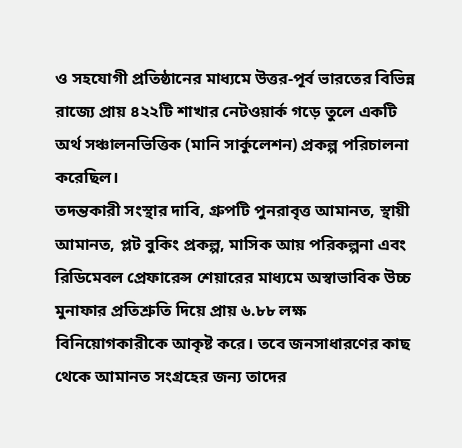ও সহযোগী প্রতিষ্ঠানের মাধ্যমে উত্তর-পূর্ব ভারতের বিভিন্ন রাজ্যে প্রায় ৪২২টি শাখার নেটওয়ার্ক গড়ে তুলে একটি অর্থ সঞ্চালনভিত্তিক (মানি সার্কুলেশন) প্রকল্প পরিচালনা করেছিল।
তদন্তকারী সংস্থার দাবি, গ্রুপটি পুনরাবৃত্ত আমানত, স্থায়ী আমানত, প্লট বুকিং প্রকল্প, মাসিক আয় পরিকল্পনা এবং রিডিমেবল প্রেফারেন্স শেয়ারের মাধ্যমে অস্বাভাবিক উচ্চ মুনাফার প্রতিশ্রুতি দিয়ে প্রায় ৬.৮৮ লক্ষ বিনিয়োগকারীকে আকৃষ্ট করে। তবে জনসাধারণের কাছ থেকে আমানত সংগ্রহের জন্য তাদের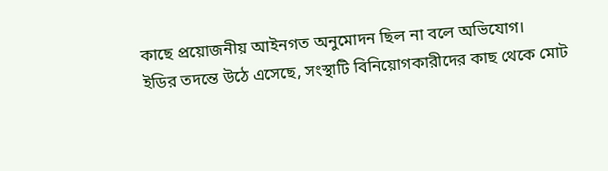কাছে প্রয়োজনীয় আইনগত অনুমোদন ছিল না বলে অভিযোগ।
ইডির তদন্তে উঠে এসেছে, সংস্থাটি বিনিয়োগকারীদের কাছ থেকে মোট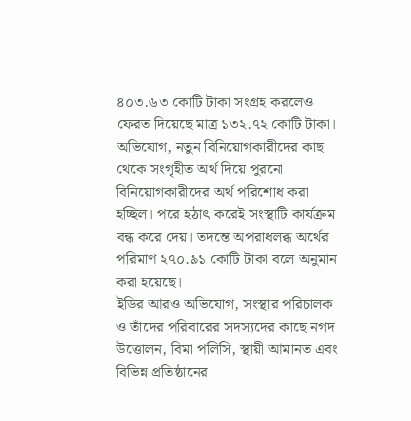৪০৩.৬৩ কোটি টাকা সংগ্রহ করলেও ফেরত দিয়েছে মাত্র ১৩২.৭২ কোটি টাকা। অভিযোগ, নতুন বিনিয়োগকারীদের কাছ থেকে সংগৃহীত অর্থ দিয়ে পুরনো বিনিয়োগকারীদের অর্থ পরিশোধ করা হচ্ছিল। পরে হঠাৎ করেই সংস্থাটি কার্যক্রম বন্ধ করে দেয়। তদন্তে অপরাধলব্ধ অর্থের পরিমাণ ২৭০.৯১ কোটি টাকা বলে অনুমান করা হয়েছে।
ইডির আরও অভিযোগ, সংস্থার পরিচালক ও তাঁদের পরিবারের সদস্যদের কাছে নগদ উত্তোলন, বিমা পলিসি, স্থায়ী আমানত এবং বিভিন্ন প্রতিষ্ঠানের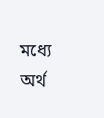মধ্যে অর্থ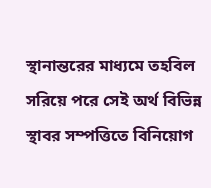স্থানান্তরের মাধ্যমে তহবিল সরিয়ে পরে সেই অর্থ বিভিন্ন স্থাবর সম্পত্তিতে বিনিয়োগ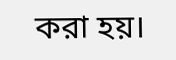করা হয়।